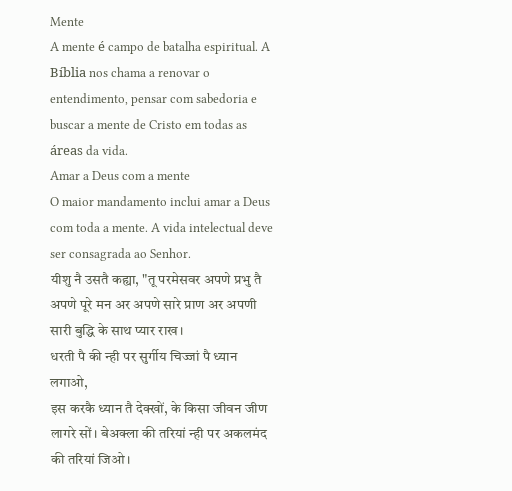Mente
A mente é campo de batalha espiritual. A Bíblia nos chama a renovar o entendimento, pensar com sabedoria e buscar a mente de Cristo em todas as áreas da vida.
Amar a Deus com a mente
O maior mandamento inclui amar a Deus com toda a mente. A vida intelectual deve ser consagrada ao Senhor.
यीशु नै उसतै कह्या, "तू परमेसवर अपणे प्रभु तै अपणे पूरे मन अर अपणे सारे प्राण अर अपणी सारी बुद्धि के साथ प्यार राख।
धरती पै की न्ही पर सुर्गीय चिज्जां पै ध्यान लगाओ,
इस करकै ध्यान तै देक्खों, के किसा जीवन जीण लागरे सों। बेअक्ला की तरियां न्ही पर अकलमंद की तरियां जिओ।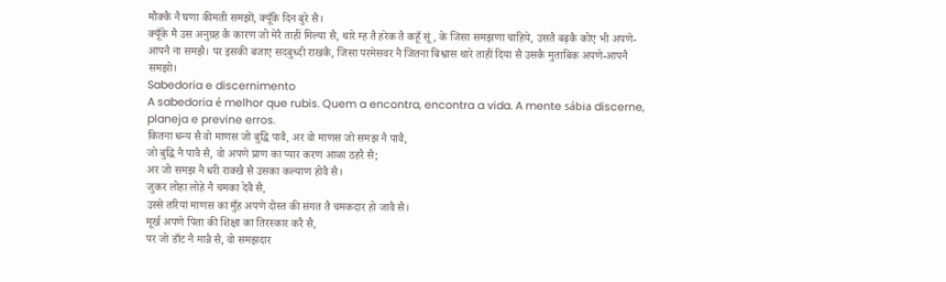मौक्कै नै घणा कीमती समझों, क्यूँके दिन बुरे सै।
क्यूँके मै उस अनुग्रह कै कारण जो मेरै ताहीं मिल्या सै, थारे म्ह तै हरेक तै कहूँ सूं, के जिसा समझणा चाहिये, उसतै बढ़कै कोए भी अपणे-आपनै ना समझै। पर इसकी बजाए सदबुध्दी राखकै, जिसा परमेसवर नै जितना बिश्वास थारे ताहीं दिया सै उसकै मुताबिक अपणे-आपनै समझो।
Sabedoria e discernimento
A sabedoria é melhor que rubis. Quem a encontra, encontra a vida. A mente sábia discerne, planeja e previne erros.
कितना धन्य सै वो माणस जो बुद्धि पावै, अर वो माणस जो समझ नै पावै,
जो बुद्धि नै पावै सै, वो अपणे प्राण का प्यार करण आळा ठहरै सै;
अर जो समझ नै धरी राक्खै सै उसका कल्याण होवै सै।
जुकर लोहा लोहे नै चमका देवै सै,
उस्से तरियां माणस का मुँह अपणे दोस्त की संगत तै चमकदार हो जावै सै।
मूर्ख अपणे पिता की शिक्षा का तिरस्कार करै सै,
पर जो डाँट नै मान्नै सै, वो समझदार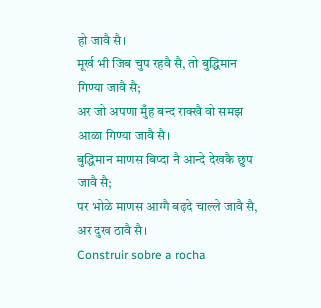हो जावै सै।
मूर्ख भी जिब चुप रहवै सै, तो बुद्धिमान गिण्या जावै सै;
अर जो अपणा मुँह बन्द राक्खै वो समझ आळा गिण्या जावै सै।
बुद्धिमान माणस बिप्दा नै आन्दे देखकै छुप जावै सै;
पर भोळे माणस आग्गै बढ़दे चाल्ले जावै सै, अर दुख ठावै सै।
Construir sobre a rocha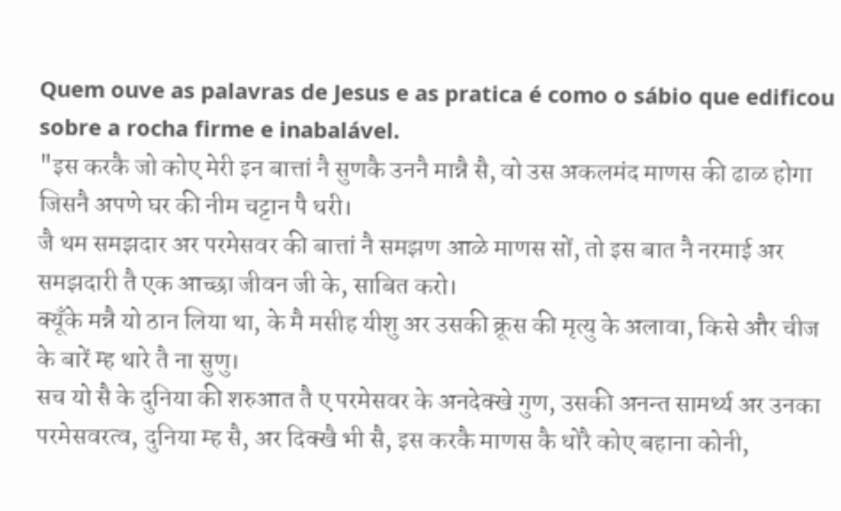Quem ouve as palavras de Jesus e as pratica é como o sábio que edificou sobre a rocha firme e inabalável.
"इस करकै जो कोए मेरी इन बात्तां नै सुणकै उननै मान्नै सै, वो उस अकलमंद माणस की ढाळ होगा जिसनै अपणे घर की नीम चट्टान पै धरी।
जै थम समझदार अर परमेसवर की बात्तां नै समझण आळे माणस सों, तो इस बात नै नरमाई अर समझदारी तै एक आच्छा जीवन जी के, साबित करो।
क्यूँके मन्नै यो ठान लिया था, के मै मसीह यीशु अर उसकी क्रूस की मृत्यु के अलावा, किसे और चीज के बारें म्ह थारे तै ना सुणु।
सच यो सै के दुनिया की शरुआत तै ए परमेसवर के अनदेक्खे गुण, उसकी अनन्त सामर्थ्य अर उनका परमेसवरत्व, दुनिया म्ह सै, अर दिक्खै भी सै, इस करकै माणस कै धोरै कोए बहाना कोनी,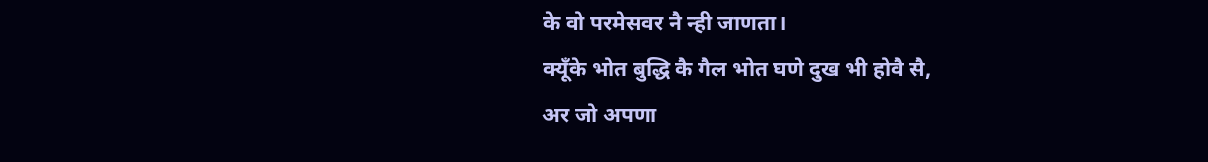के वो परमेसवर नै न्ही जाणता।
क्यूँके भोत बुद्धि कै गैल भोत घणे दुख भी होवै सै,
अर जो अपणा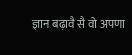ज्ञान बढ़ावै सै वो अपणा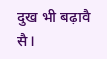दुख भी बढ़ावै सै।